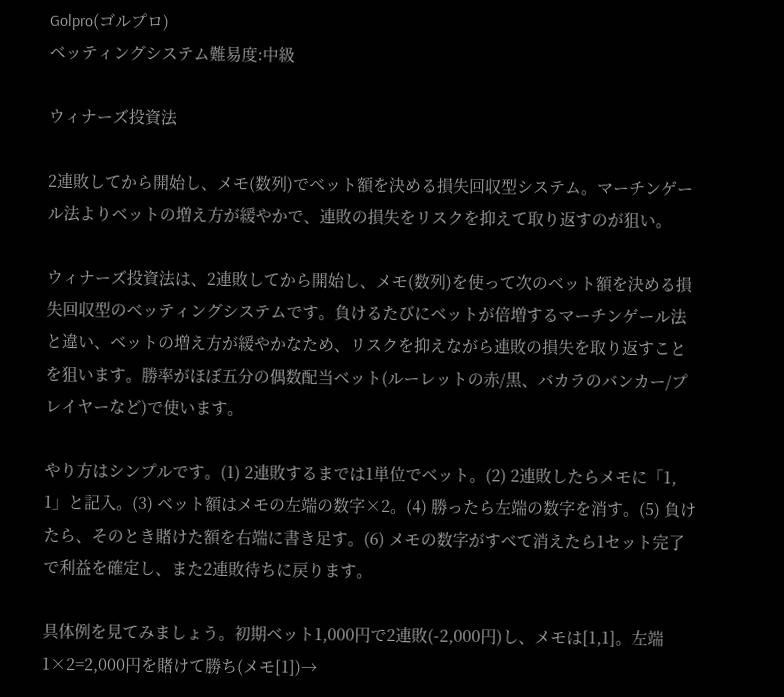Golpro(ゴルプロ)
ベッティングシステム難易度:中級

ウィナーズ投資法

2連敗してから開始し、メモ(数列)でベット額を決める損失回収型システム。マーチンゲール法よりベットの増え方が緩やかで、連敗の損失をリスクを抑えて取り返すのが狙い。

ウィナーズ投資法は、2連敗してから開始し、メモ(数列)を使って次のベット額を決める損失回収型のベッティングシステムです。負けるたびにベットが倍増するマーチンゲール法と違い、ベットの増え方が緩やかなため、リスクを抑えながら連敗の損失を取り返すことを狙います。勝率がほぼ五分の偶数配当ベット(ルーレットの赤/黒、バカラのバンカー/プレイヤーなど)で使います。

やり方はシンプルです。(1) 2連敗するまでは1単位でベット。(2) 2連敗したらメモに「1, 1」と記入。(3) ベット額はメモの左端の数字×2。(4) 勝ったら左端の数字を消す。(5) 負けたら、そのとき賭けた額を右端に書き足す。(6) メモの数字がすべて消えたら1セット完了で利益を確定し、また2連敗待ちに戻ります。

具体例を見てみましょう。初期ベット1,000円で2連敗(-2,000円)し、メモは[1,1]。左端1×2=2,000円を賭けて勝ち(メモ[1])→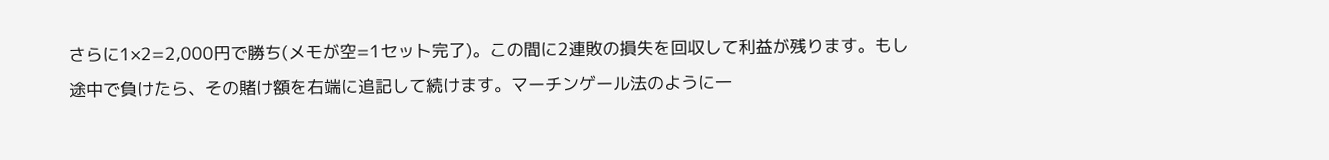さらに1×2=2,000円で勝ち(メモが空=1セット完了)。この間に2連敗の損失を回収して利益が残ります。もし途中で負けたら、その賭け額を右端に追記して続けます。マーチンゲール法のように一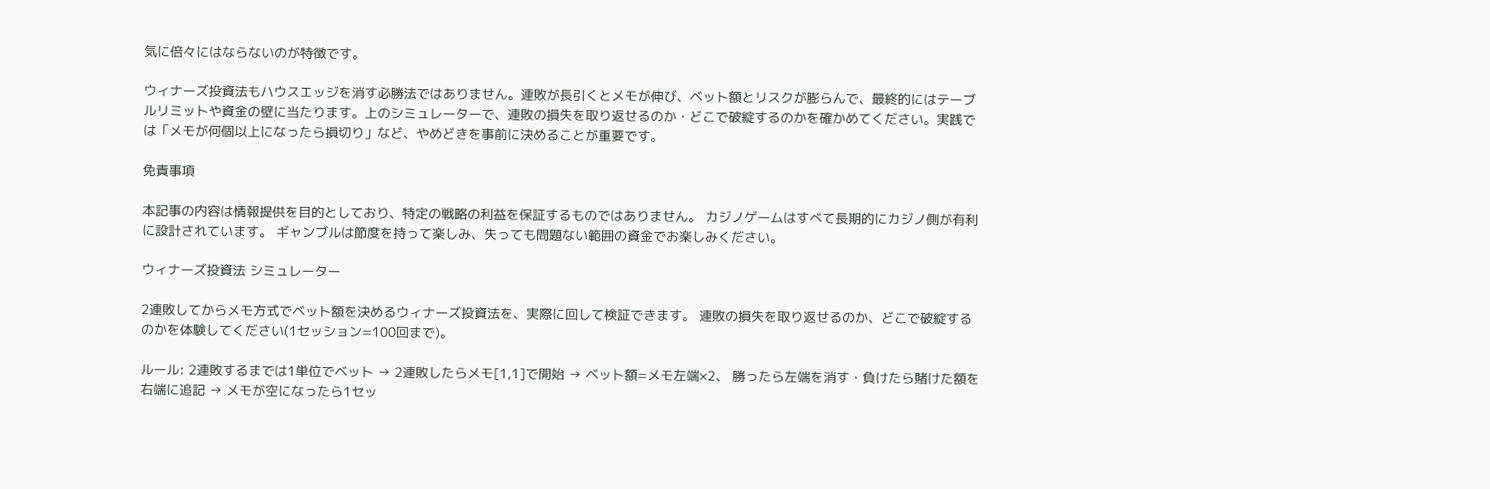気に倍々にはならないのが特徴です。

ウィナーズ投資法もハウスエッジを消す必勝法ではありません。連敗が長引くとメモが伸び、ベット額とリスクが膨らんで、最終的にはテーブルリミットや資金の壁に当たります。上のシミュレーターで、連敗の損失を取り返せるのか・どこで破綻するのかを確かめてください。実践では「メモが何個以上になったら損切り」など、やめどきを事前に決めることが重要です。

免責事項

本記事の内容は情報提供を目的としており、特定の戦略の利益を保証するものではありません。 カジノゲームはすべて長期的にカジノ側が有利に設計されています。 ギャンブルは節度を持って楽しみ、失っても問題ない範囲の資金でお楽しみください。

ウィナーズ投資法 シミュレーター

2連敗してからメモ方式でベット額を決めるウィナーズ投資法を、実際に回して検証できます。 連敗の損失を取り返せるのか、どこで破綻するのかを体験してください(1セッション=100回まで)。

ルール: 2連敗するまでは1単位でベット → 2連敗したらメモ[1,1]で開始 → ベット額=メモ左端×2、 勝ったら左端を消す・負けたら賭けた額を右端に追記 → メモが空になったら1セッ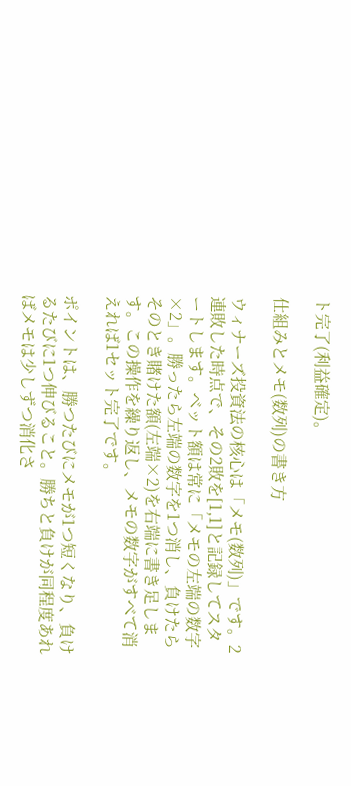ト完了(利益確定)。

仕組みとメモ(数列)の書き方

ウィナーズ投資法の核心は「メモ(数列)」です。2連敗した時点で、その2敗を[1,1]と記録してスタートします。ベット額は常に「メモの左端の数字×2」。勝ったら左端の数字を1つ消し、負けたらそのとき賭けた額(左端×2)を右端に書き足します。この操作を繰り返し、メモの数字がすべて消えれば1セット完了です。

ポイントは、勝つたびにメモが1つ短くなり、負けるたびに1つ伸びること。勝ちと負けが同程度あればメモは少しずつ消化さ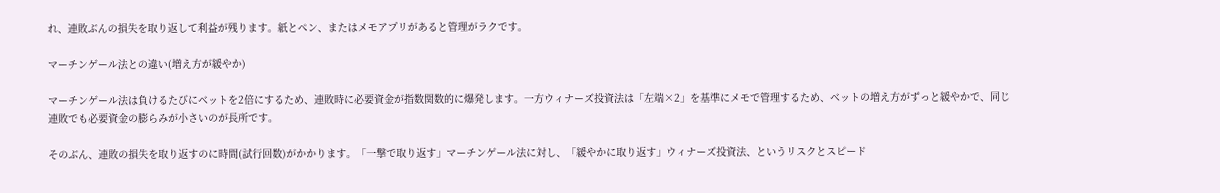れ、連敗ぶんの損失を取り返して利益が残ります。紙とペン、またはメモアプリがあると管理がラクです。

マーチンゲール法との違い(増え方が緩やか)

マーチンゲール法は負けるたびにベットを2倍にするため、連敗時に必要資金が指数関数的に爆発します。一方ウィナーズ投資法は「左端×2」を基準にメモで管理するため、ベットの増え方がずっと緩やかで、同じ連敗でも必要資金の膨らみが小さいのが長所です。

そのぶん、連敗の損失を取り返すのに時間(試行回数)がかかります。「一撃で取り返す」マーチンゲール法に対し、「緩やかに取り返す」ウィナーズ投資法、というリスクとスピード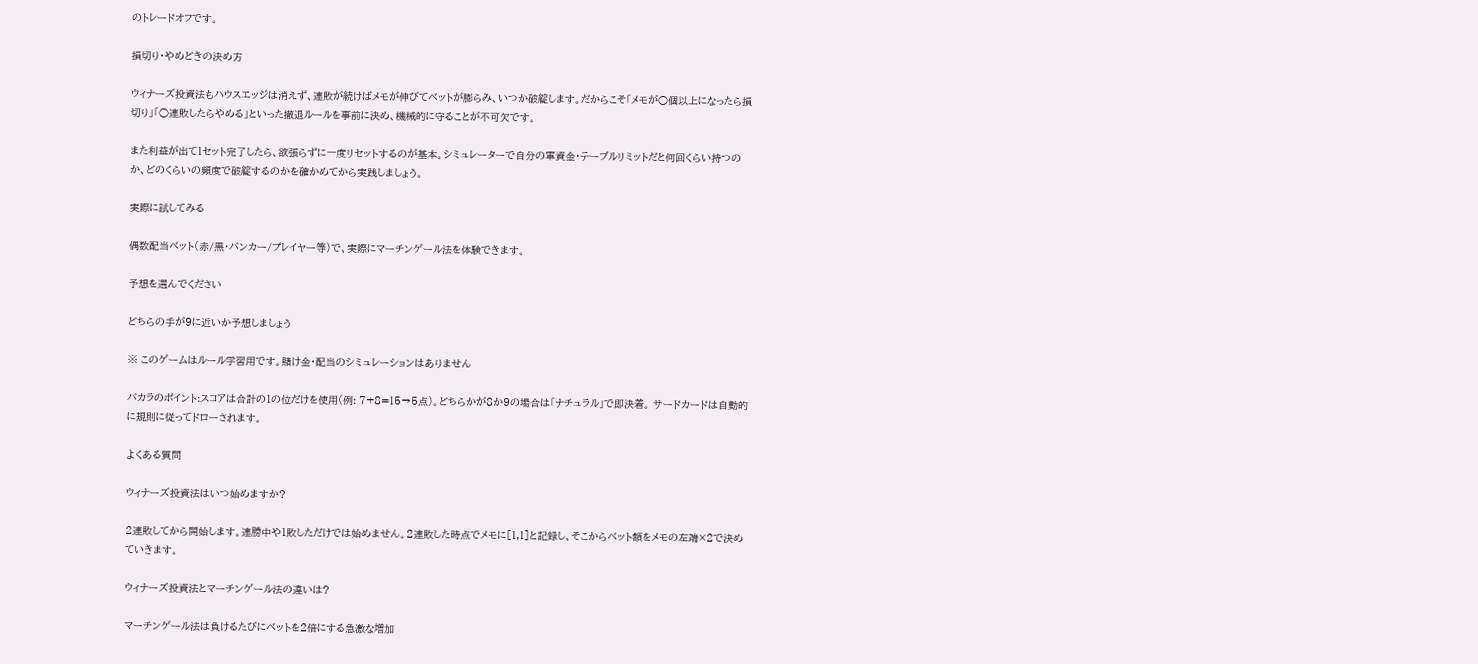のトレードオフです。

損切り・やめどきの決め方

ウィナーズ投資法もハウスエッジは消えず、連敗が続けばメモが伸びてベットが膨らみ、いつか破綻します。だからこそ「メモが○個以上になったら損切り」「○連敗したらやめる」といった撤退ルールを事前に決め、機械的に守ることが不可欠です。

また利益が出て1セット完了したら、欲張らずに一度リセットするのが基本。シミュレーターで自分の軍資金・テーブルリミットだと何回くらい持つのか、どのくらいの頻度で破綻するのかを確かめてから実践しましょう。

実際に試してみる

偶数配当ベット(赤/黒・バンカー/プレイヤー等)で、実際にマーチンゲール法を体験できます。

予想を選んでください

どちらの手が9に近いか予想しましょう

※ このゲームはルール学習用です。賭け金・配当のシミュレーションはありません

バカラのポイント:スコアは合計の1の位だけを使用(例: 7+8=15→5点)。どちらかが8か9の場合は「ナチュラル」で即決着。 サードカードは自動的に規則に従ってドローされます。

よくある質問

ウィナーズ投資法はいつ始めますか?

2連敗してから開始します。連勝中や1敗しただけでは始めません。2連敗した時点でメモに[1,1]と記録し、そこからベット額をメモの左端×2で決めていきます。

ウィナーズ投資法とマーチンゲール法の違いは?

マーチンゲール法は負けるたびにベットを2倍にする急激な増加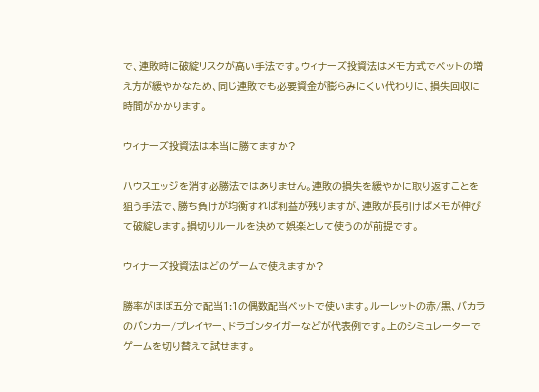で、連敗時に破綻リスクが高い手法です。ウィナーズ投資法はメモ方式でベットの増え方が緩やかなため、同じ連敗でも必要資金が膨らみにくい代わりに、損失回収に時間がかかります。

ウィナーズ投資法は本当に勝てますか?

ハウスエッジを消す必勝法ではありません。連敗の損失を緩やかに取り返すことを狙う手法で、勝ち負けが均衡すれば利益が残りますが、連敗が長引けばメモが伸びて破綻します。損切りルールを決めて娯楽として使うのが前提です。

ウィナーズ投資法はどのゲームで使えますか?

勝率がほぼ五分で配当1:1の偶数配当ベットで使います。ルーレットの赤/黒、バカラのバンカー/プレイヤー、ドラゴンタイガーなどが代表例です。上のシミュレーターでゲームを切り替えて試せます。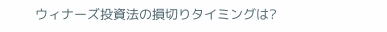ウィナーズ投資法の損切りタイミングは?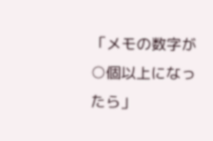「メモの数字が○個以上になったら」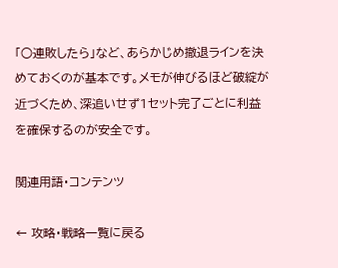「○連敗したら」など、あらかじめ撤退ラインを決めておくのが基本です。メモが伸びるほど破綻が近づくため、深追いせず1セット完了ごとに利益を確保するのが安全です。

関連用語・コンテンツ

← 攻略・戦略一覧に戻る